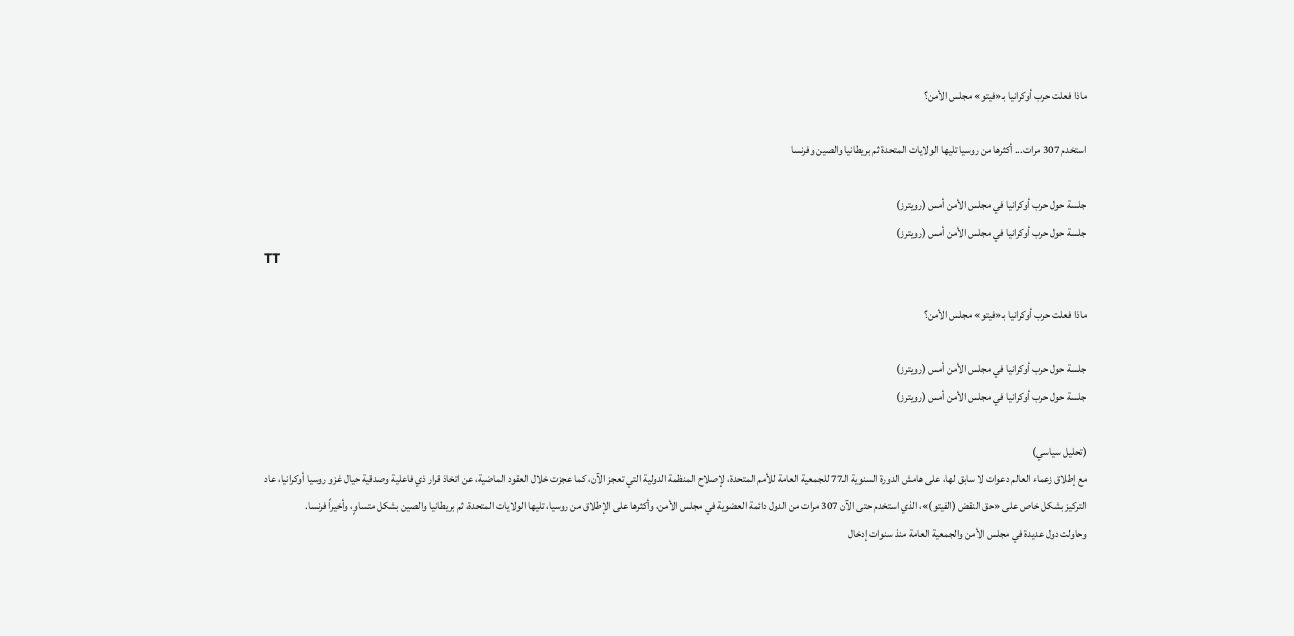ماذا فعلت حرب أوكرانيا بـ«فيتو» مجلس الأمن؟

استخدم 307 مرات... أكثرها من روسيا تليها الولايات المتحدة ثم بريطانيا والصين وفرنسا

جلسة حول حرب أوكرانيا في مجلس الأمن أمس (رويترز)
جلسة حول حرب أوكرانيا في مجلس الأمن أمس (رويترز)
TT

ماذا فعلت حرب أوكرانيا بـ«فيتو» مجلس الأمن؟

جلسة حول حرب أوكرانيا في مجلس الأمن أمس (رويترز)
جلسة حول حرب أوكرانيا في مجلس الأمن أمس (رويترز)

(تحليل سياسي)
مع إطلاق زعماء العالم دعوات لا سابق لها، على هامش الدورة السنوية الـ77 للجمعية العامة للأمم المتحدة، لإصلاح المنظمة الدولية التي تعجز الآن، كما عجزت خلال العقود الماضية، عن اتخاذ قرار ذي فاعلية وصدقية حيال غزو روسيا أوكرانيا، عاد التركيز بشكل خاص على «حق النقض (الفيتو)»، الذي استخدم حتى الآن 307 مرات من الدول دائمة العضوية في مجلس الأمن، وأكثرها على الإطلاق من روسيا، تليها الولايات المتحدة، ثم بريطانيا والصين بشكل متساوٍ، وأخيراً فرنسا.
وحاولت دول عديدة في مجلس الأمن والجمعية العامة منذ سنوات إدخال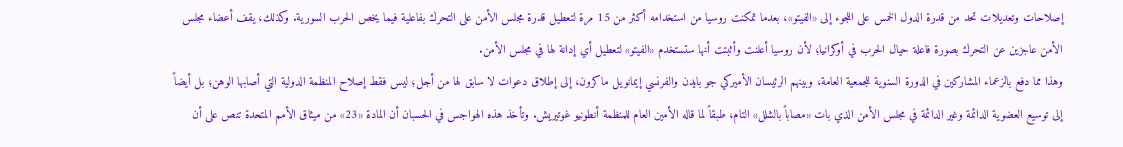إصلاحات وتعديلات تحد من قدرة الدول الخمس على اللجوء إلى «الفيتو»، بعدما تمكنت روسيا من استخدامه أكثر من 15 مرة لتعطيل قدرة مجلس الأمن على التحرك بفاعلية فيما يخص الحرب السورية. وكذلك، يقف أعضاء مجلس الأمن عاجزين عن التحرك بصورة فاعلة حيال الحرب في أوكرانيا؛ لأن روسيا أعلنت وأثبتت أنها ستستخدم «الفيتو» لتعطيل أي إدانة لها في مجلس الأمن.
وهذا مما دفع بالزعماء المشاركين في الدورة السنوية للجمعية العامة، وبينهم الرئيسان الأميركي جو بايدن والفرنسي إيمانويل ماكرون، إلى إطلاق دعوات لا سابق لها من أجل؛ ليس فقط إصلاح المنظمة الدولية التي أصابها الوهن؛ بل أيضاً إلى توسيع العضوية الدائمة وغير الدائمة في مجلس الأمن الذي بات «مصاباً بالشلل» التام، طبقاً لما قاله الأمين العام للمنظمة أنطونيو غوتيريش. وتأخذ هذه الهواجس في الحسبان أن المادة «23» من ميثاق الأمم المتحدة تنص على أن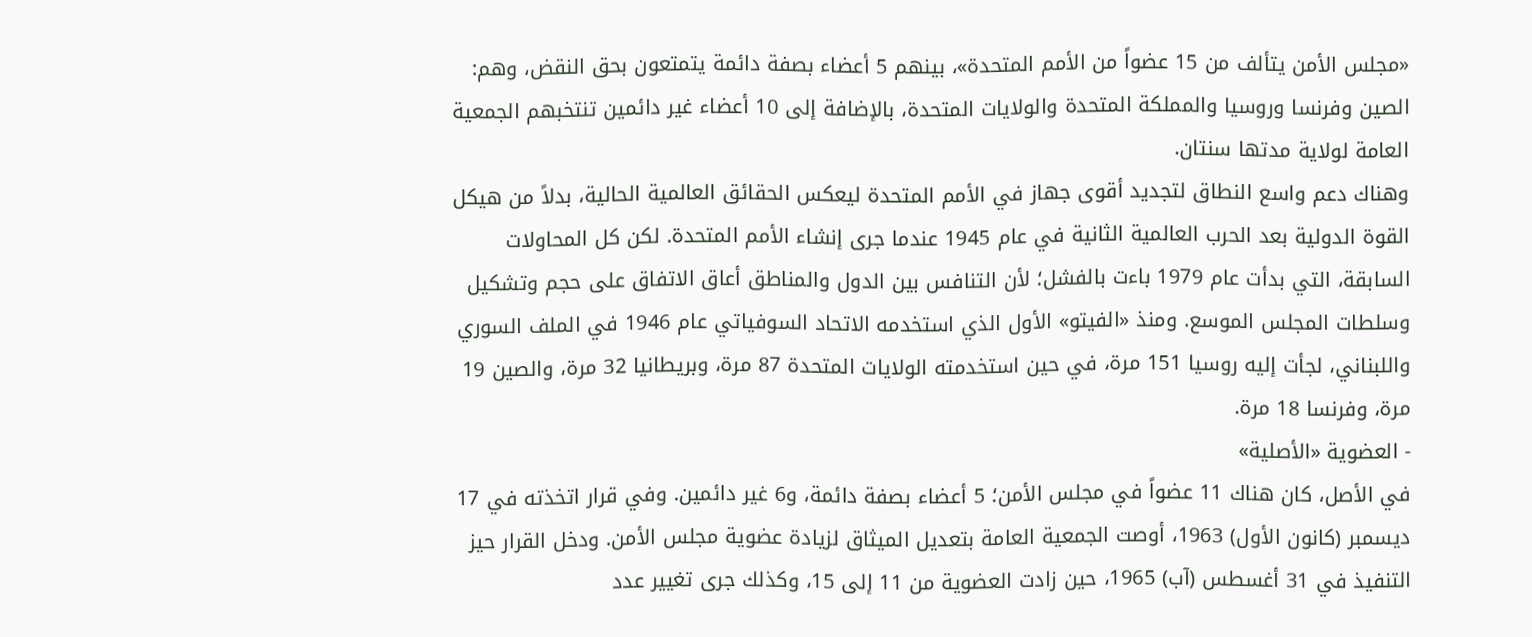«مجلس الأمن يتألف من 15 عضواً من الأمم المتحدة»، بينهم 5 أعضاء بصفة دائمة يتمتعون بحق النقض، وهم: الصين وفرنسا وروسيا والمملكة المتحدة والولايات المتحدة، بالإضافة إلى 10 أعضاء غير دائمين تنتخبهم الجمعية العامة لولاية مدتها سنتان.
وهناك دعم واسع النطاق لتجديد أقوى جهاز في الأمم المتحدة ليعكس الحقائق العالمية الحالية، بدلاً من هيكل القوة الدولية بعد الحرب العالمية الثانية في عام 1945 عندما جرى إنشاء الأمم المتحدة. لكن كل المحاولات السابقة، التي بدأت عام 1979 باءت بالفشل؛ لأن التنافس بين الدول والمناطق أعاق الاتفاق على حجم وتشكيل وسلطات المجلس الموسع. ومنذ «الفيتو» الأول الذي استخدمه الاتحاد السوفياتي عام 1946 في الملف السوري واللبناني، لجأت إليه روسيا 151 مرة، في حين استخدمته الولايات المتحدة 87 مرة، وبريطانيا 32 مرة، والصين 19 مرة، وفرنسا 18 مرة.
- العضوية «الأصلية»
في الأصل، كان هناك 11 عضواً في مجلس الأمن؛ 5 أعضاء بصفة دائمة، و6 غير دائمين. وفي قرار اتخذته في 17 ديسمبر (كانون الأول) 1963، أوصت الجمعية العامة بتعديل الميثاق لزيادة عضوية مجلس الأمن. ودخل القرار حيز التنفيذ في 31 أغسطس (آب) 1965، حين زادت العضوية من 11 إلى 15، وكذلك جرى تغيير عدد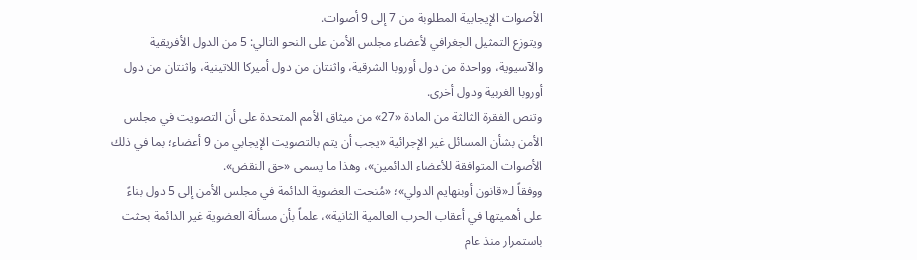الأصوات الإيجابية المطلوبة من 7 إلى 9 أصوات.
ويتوزع التمثيل الجغرافي لأعضاء مجلس الأمن على النحو التالي: 5 من الدول الأفريقية والآسيوية، وواحدة من دول أوروبا الشرقية، واثنتان من دول أميركا اللاتينية، واثنتان من دول أوروبا الغربية ودول أخرى.
وتنص الفقرة الثالثة من المادة «27» من ميثاق الأمم المتحدة على أن التصويت في مجلس الأمن بشأن المسائل غير الإجرائية «يجب أن يتم بالتصويت الإيجابي من 9 أعضاء؛ بما في ذلك الأصوات المتوافقة للأعضاء الدائمين»، وهذا ما يسمى «حق النقض».
ووفقاً لـ«قانون أوبنهايم الدولي»؛ «مُنحت العضوية الدائمة في مجلس الأمن إلى 5 دول بناءً على أهميتها في أعقاب الحرب العالمية الثانية»، علماً بأن مسألة العضوية غير الدائمة بحثت باستمرار منذ عام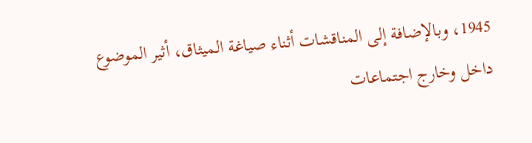1945، وبالإضافة إلى المناقشات أثناء صياغة الميثاق، أثير الموضوع داخل وخارج اجتماعات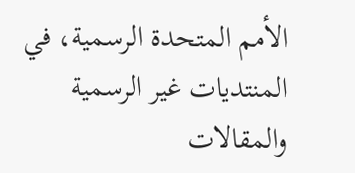الأمم المتحدة الرسمية، في المنتديات غير الرسمية والمقالات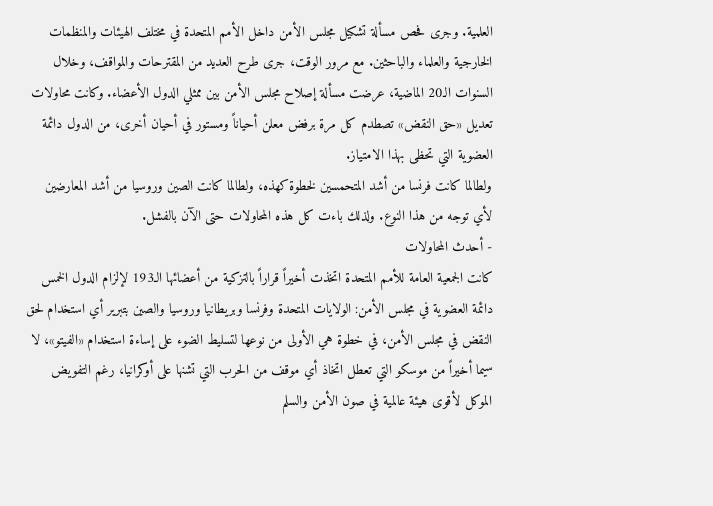العلمية. وجرى فحص مسألة تشكيل مجلس الأمن داخل الأمم المتحدة في مختلف الهيئات والمنظمات الخارجية والعلماء والباحثين. مع مرور الوقت، جرى طرح العديد من المقترحات والمواقف، وخلال السنوات الـ20 الماضية، عرضت مسألة إصلاح مجلس الأمن بين ممثلي الدول الأعضاء. وكانت محاولات تعديل «حق النقض» تصطدم كل مرة برفض معلن أحياناً ومستور في أحيان أخرى، من الدول دائمة العضوية التي تحظى بهذا الامتياز.
ولطالما كانت فرنسا من أشد المتحمسين لخطوة كهذه، ولطالما كانت الصين وروسيا من أشد المعارضين لأي توجه من هذا النوع. ولذلك باءت كل هذه المحاولات حتى الآن بالفشل.
- أحدث المحاولات
كانت الجمعية العامة للأمم المتحدة اتخذت أخيراً قراراً بالتزكية من أعضائها الـ193 لإلزام الدول الخمس دائمة العضوية في مجلس الأمن: الولايات المتحدة وفرنسا وبريطانيا وروسيا والصين بتبرير أي استخدام لحق النقض في مجلس الأمن، في خطوة هي الأولى من نوعها لتسليط الضوء على إساءة استخدام «الفيتو»، لا سيما أخيراً من موسكو التي تعطل اتخاذ أي موقف من الحرب التي تشنها على أوكرانيا، رغم التفويض الموكل لأقوى هيئة عالمية في صون الأمن والسلم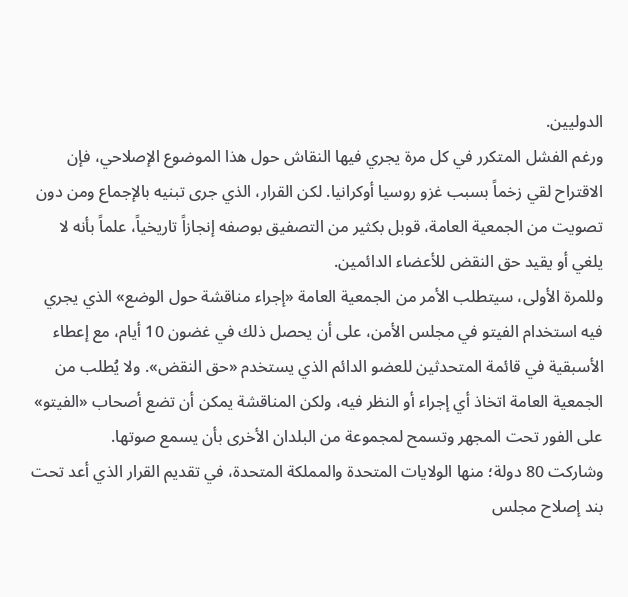الدوليين.
ورغم الفشل المتكرر في كل مرة يجري فيها النقاش حول هذا الموضوع الإصلاحي، فإن الاقتراح لقي زخماً بسبب غزو روسيا أوكرانيا. لكن القرار، الذي جرى تبنيه بالإجماع ومن دون تصويت من الجمعية العامة، قوبل بكثير من التصفيق بوصفه إنجازاً تاريخياً، علماً بأنه لا يلغي أو يقيد حق النقض للأعضاء الدائمين.
وللمرة الأولى، سيتطلب الأمر من الجمعية العامة «إجراء مناقشة حول الوضع» الذي يجري فيه استخدام الفيتو في مجلس الأمن، على أن يحصل ذلك في غضون 10 أيام، مع إعطاء الأسبقية في قائمة المتحدثين للعضو الدائم الذي يستخدم «حق النقض». ولا يُطلب من الجمعية العامة اتخاذ أي إجراء أو النظر فيه، ولكن المناقشة يمكن أن تضع أصحاب «الفيتو» على الفور تحت المجهر وتسمح لمجموعة من البلدان الأخرى بأن يسمع صوتها.
وشاركت 80 دولة؛ منها الولايات المتحدة والمملكة المتحدة، في تقديم القرار الذي أعد تحت بند إصلاح مجلس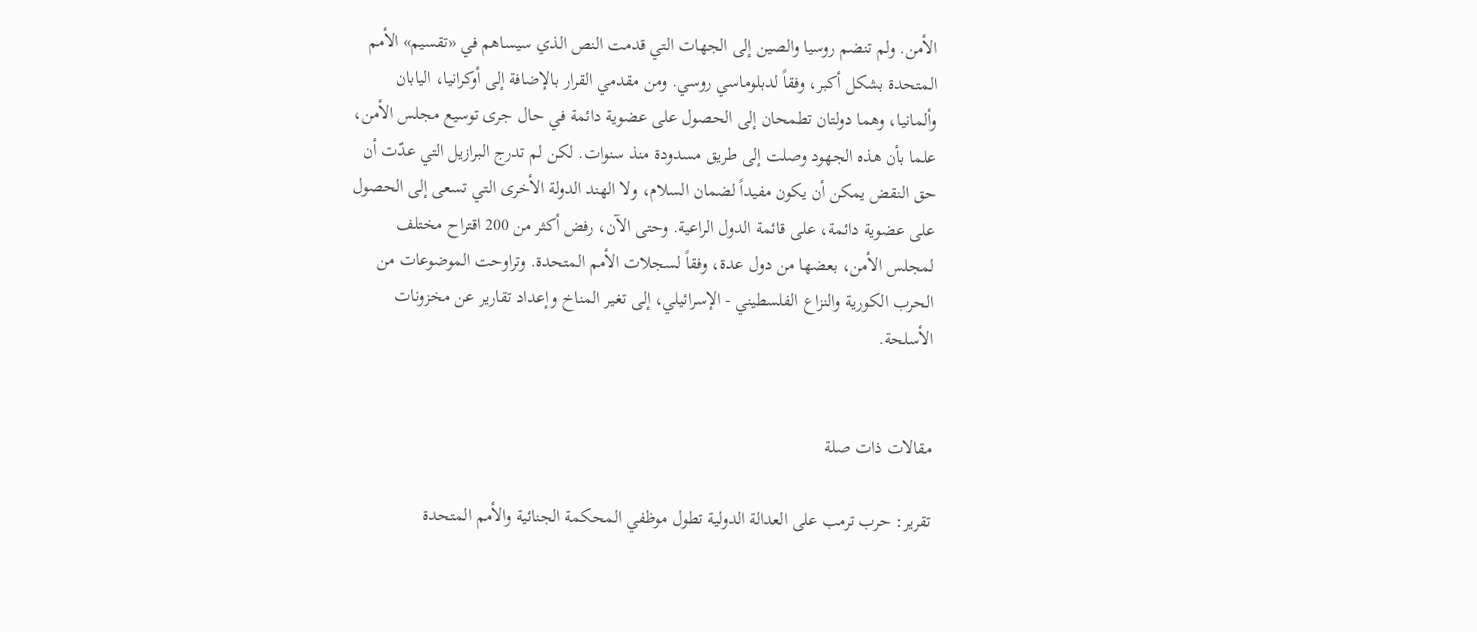الأمن. ولم تنضم روسيا والصين إلى الجهات التي قدمت النص الذي سيساهم في «تقسيم» الأمم المتحدة بشكل أكبر، وفقاً لدبلوماسي روسي. ومن مقدمي القرار بالإضافة إلى أوكرانيا، اليابان وألمانيا، وهما دولتان تطمحان إلى الحصول على عضوية دائمة في حال جرى توسيع مجلس الأمن، علما بأن هذه الجهود وصلت إلى طريق مسدودة منذ سنوات. لكن لم تدرج البرازيل التي عدّت أن حق النقض يمكن أن يكون مفيداً لضمان السلام، ولا الهند الدولة الأخرى التي تسعى إلى الحصول على عضوية دائمة، على قائمة الدول الراعية. وحتى الآن، رفض أكثر من 200 اقتراح مختلف لمجلس الأمن، بعضها من دول عدة، وفقاً لسجلات الأمم المتحدة. وتراوحت الموضوعات من الحرب الكورية والنزاع الفلسطيني - الإسرائيلي، إلى تغير المناخ وإعداد تقارير عن مخزونات الأسلحة.


مقالات ذات صلة

تقرير: حرب ترمب على العدالة الدولية تطول موظفي المحكمة الجنائية والأمم المتحدة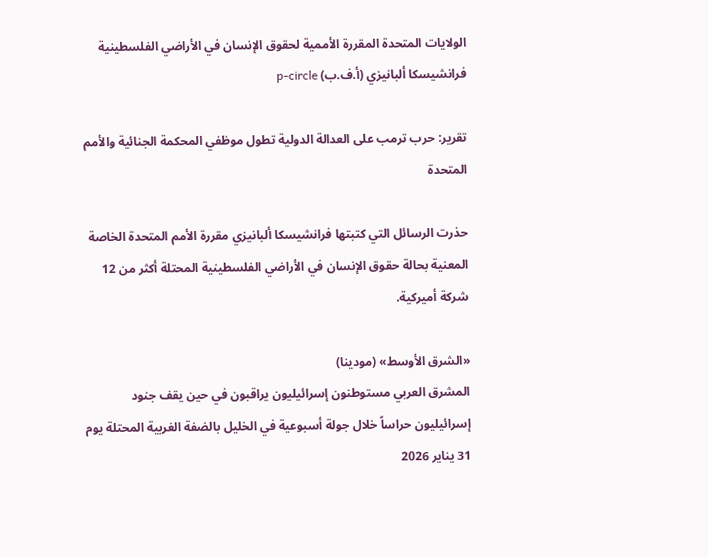الولايات المتحدة المقررة الأممية لحقوق الإنسان في الأراضي الفلسطينية فرانشيسكا ألبانيزي (أ.ف.ب) p-circle

تقرير: حرب ترمب على العدالة الدولية تطول موظفي المحكمة الجنائية والأمم المتحدة

حذرت الرسائل التي كتبتها فرانشيسكا ألبانيزي مقررة الأمم المتحدة الخاصة المعنية بحالة حقوق الإنسان في الأراضي الفلسطينية المحتلة أكثر من 12 شركة أميركية.

«الشرق الأوسط» (مودينا)
المشرق العربي مستوطنون إسرائيليون يراقبون في حين يقف جنود إسرائيليون حراساً خلال جولة أسبوعية في الخليل بالضفة الغربية المحتلة يوم 31 يناير 2026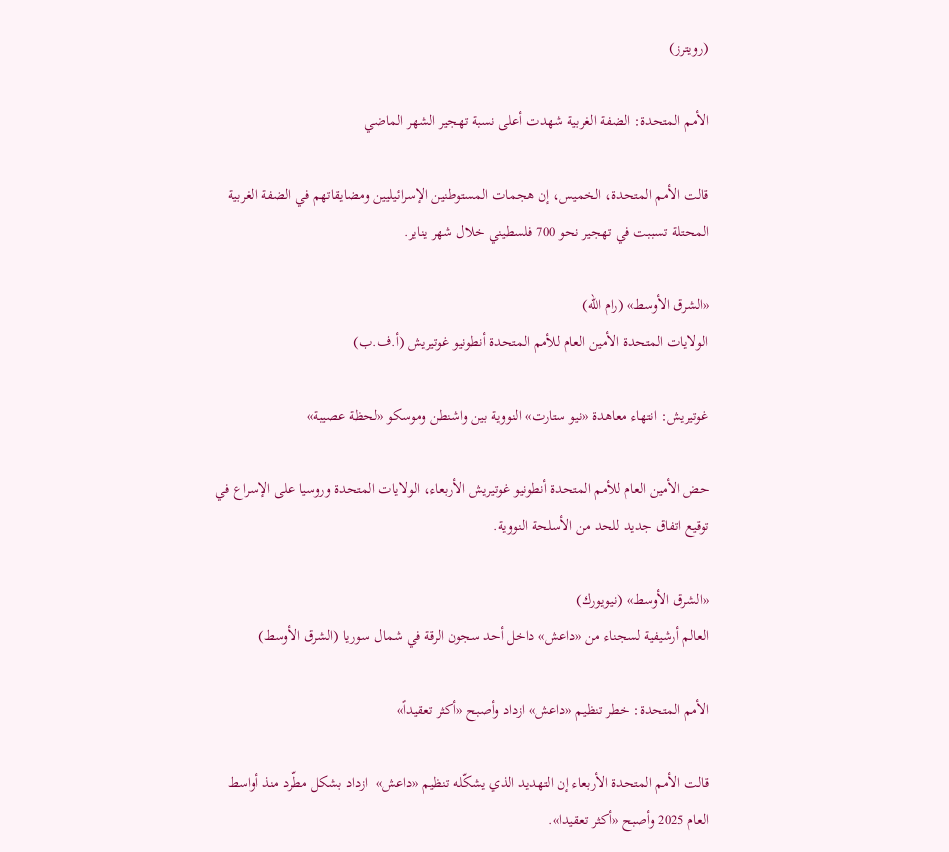(رويترز)

الأمم المتحدة: الضفة الغربية شهدت أعلى نسبة تهجير الشهر الماضي

قالت الأمم المتحدة، الخميس، إن هجمات المستوطنين الإسرائيليين ومضايقاتهم في الضفة الغربية المحتلة تسببت في تهجير نحو 700 فلسطيني خلال شهر يناير.

«الشرق الأوسط» (رام الله)
الولايات المتحدة الأمين العام للأمم المتحدة أنطونيو غوتيريش (أ.ف.ب)

غوتيريش: انتهاء معاهدة «نيو ستارت» النووية بين واشنطن وموسكو «لحظة عصيبة»

حض الأمين العام للأمم المتحدة أنطونيو غوتيريش الأربعاء، الولايات المتحدة وروسيا على الإسراع في توقيع اتفاق جديد للحد من الأسلحة النووية.

«الشرق الأوسط» (نيويورك)
العالم أرشيفية لسجناء من «داعش» داخل أحد سجون الرقة في شمال سوريا (الشرق الأوسط)

الأمم المتحدة: خطر تنظيم «داعش» ازداد وأصبح «أكثر تعقيداً»

قالت الأمم المتحدة الأربعاء إن التهديد الذي يشكّله تنظيم «داعش»  ازداد بشكل مطّرد منذ أواسط العام 2025 وأصبح «أكثر تعقيدا».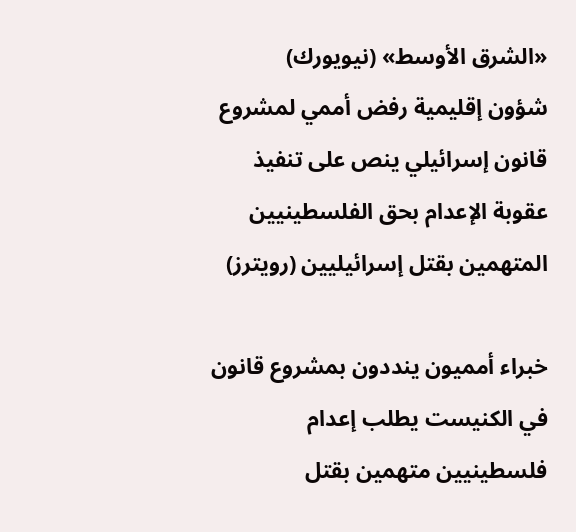«الشرق الأوسط» (نيويورك)
شؤون إقليمية رفض أممي لمشروع قانون إسرائيلي ينص على تنفيذ عقوبة الإعدام بحق الفلسطينيين المتهمين بقتل إسرائيليين (رويترز)

خبراء أمميون ينددون بمشروع قانون في الكنيست يطلب إعدام فلسطينيين متهمين بقتل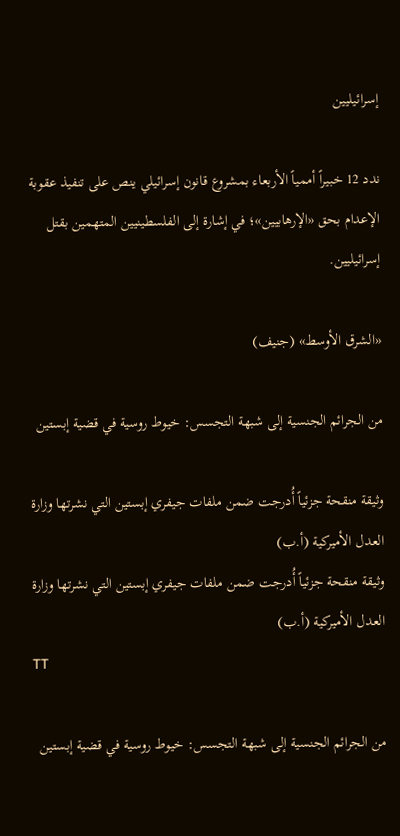إسرائيليين

ندد 12 خبيراً أممياً الأربعاء بمشروع قانون إسرائيلي ينص على تنفيذ عقوبة الإعدام بحق «الإرهابيين»؛ في إشارة إلى الفلسطينيين المتهمين بقتل إسرائيليين.

«الشرق الأوسط» (جنيف)

من الجرائم الجنسية إلى شبهة التجسس: خيوط روسية في قضية إبستين

وثيقة منقحة جزئياً أُدرجت ضمن ملفات جيفري إبستين التي نشرتها وزارة العدل الأميركية (أ.ب)
وثيقة منقحة جزئياً أُدرجت ضمن ملفات جيفري إبستين التي نشرتها وزارة العدل الأميركية (أ.ب)
TT

من الجرائم الجنسية إلى شبهة التجسس: خيوط روسية في قضية إبستين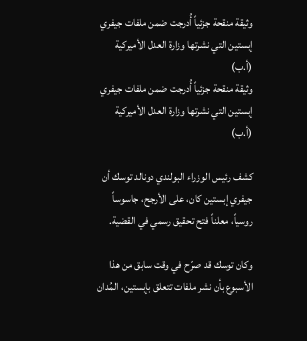وثيقة منقحة جزئياً أُدرجت ضمن ملفات جيفري إبستين التي نشرتها وزارة العدل الأميركية (أ.ب)
وثيقة منقحة جزئياً أُدرجت ضمن ملفات جيفري إبستين التي نشرتها وزارة العدل الأميركية (أ.ب)

كشف رئيس الوزراء البولندي دونالد توسك أن جيفري إبستين كان، على الأرجح، جاسوساً روسياً، معلناً فتح تحقيق رسمي في القضية.

وكان توسك قد صرّح في وقت سابق من هذا الأسبوع بأن نشر ملفات تتعلق بإبستين، المُدان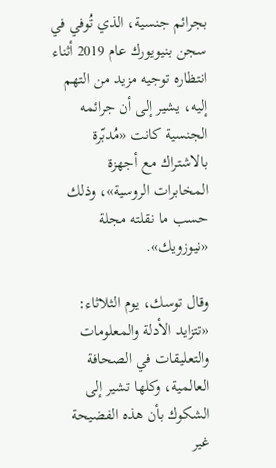بجرائم جنسية، الذي تُوفي في سجن بنيويورك عام 2019 أثناء انتظاره توجيه مزيد من التهم إليه، يشير إلى أن جرائمه الجنسية كانت «مُدبّرة بالاشتراك مع أجهزة المخابرات الروسية»، وذلك حسب ما نقلته مجلة «نيوزويك».

وقال توسك، يوم الثلاثاء: «تتزايد الأدلة والمعلومات والتعليقات في الصحافة العالمية، وكلها تشير إلى الشكوك بأن هذه الفضيحة غير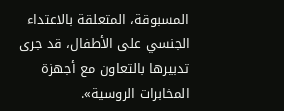المسبوقة، المتعلقة بالاعتداء الجنسي على الأطفال، قد جرى تدبيرها بالتعاون مع أجهزة المخابرات الروسية».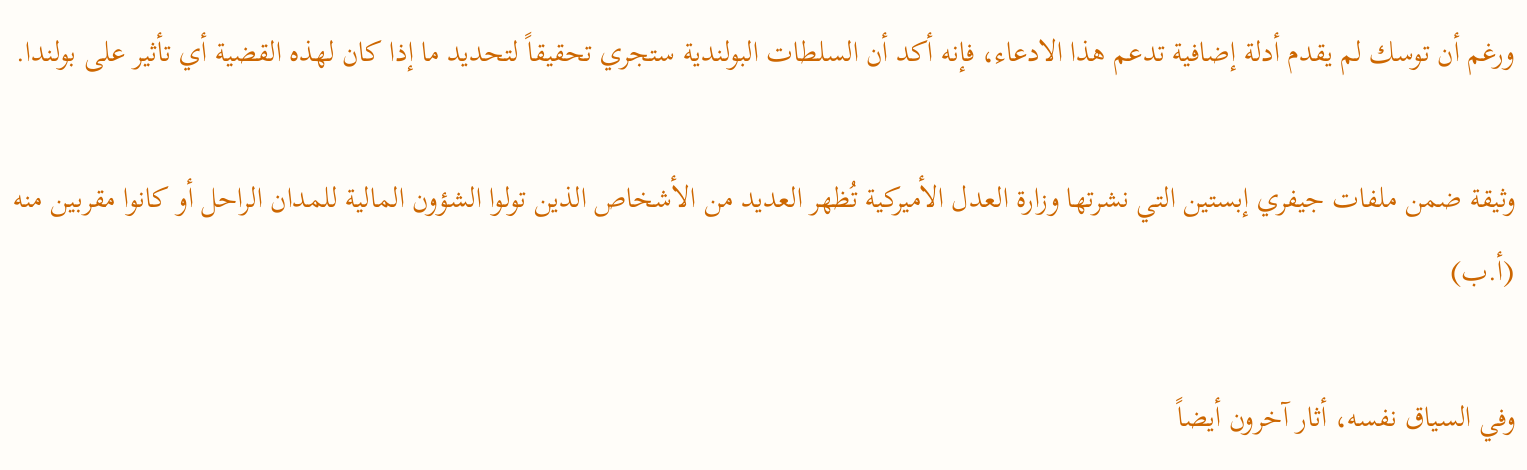ورغم أن توسك لم يقدم أدلة إضافية تدعم هذا الادعاء، فإنه أكد أن السلطات البولندية ستجري تحقيقاً لتحديد ما إذا كان لهذه القضية أي تأثير على بولندا.

وثيقة ضمن ملفات جيفري إبستين التي نشرتها وزارة العدل الأميركية تُظهر العديد من الأشخاص الذين تولوا الشؤون المالية للمدان الراحل أو كانوا مقربين منه (أ.ب)

وفي السياق نفسه، أثار آخرون أيضاً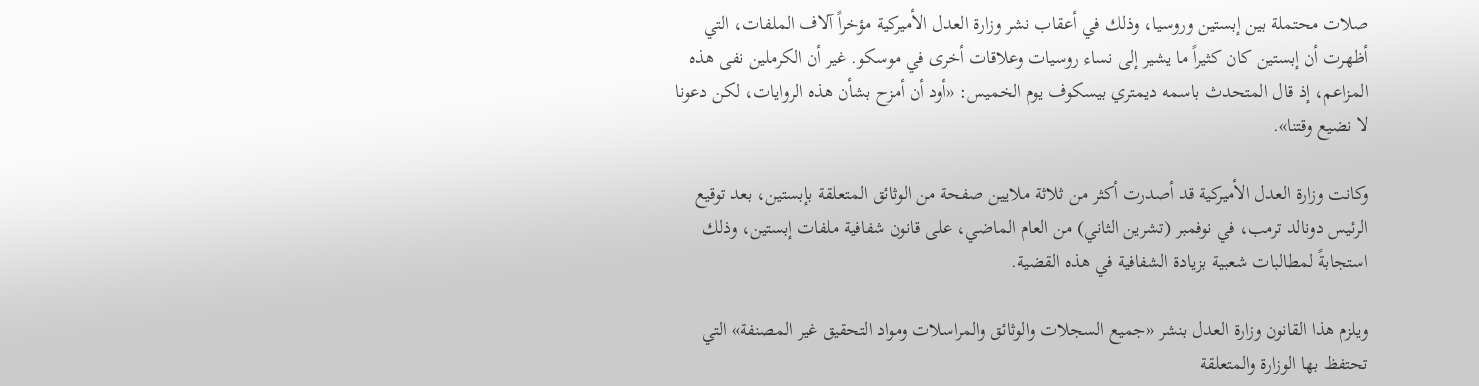صلات محتملة بين إبستين وروسيا، وذلك في أعقاب نشر وزارة العدل الأميركية مؤخراً آلاف الملفات، التي أظهرت أن إبستين كان كثيراً ما يشير إلى نساء روسيات وعلاقات أخرى في موسكو. غير أن الكرملين نفى هذه المزاعم، إذ قال المتحدث باسمه ديمتري بيسكوف يوم الخميس: «أود أن أمزح بشأن هذه الروايات، لكن دعونا لا نضيع وقتنا».

وكانت وزارة العدل الأميركية قد أصدرت أكثر من ثلاثة ملايين صفحة من الوثائق المتعلقة بإبستين، بعد توقيع الرئيس دونالد ترمب، في نوفمبر (تشرين الثاني) من العام الماضي، على قانون شفافية ملفات إبستين، وذلك استجابةً لمطالبات شعبية بزيادة الشفافية في هذه القضية.

ويلزم هذا القانون وزارة العدل بنشر «جميع السجلات والوثائق والمراسلات ومواد التحقيق غير المصنفة» التي تحتفظ بها الوزارة والمتعلقة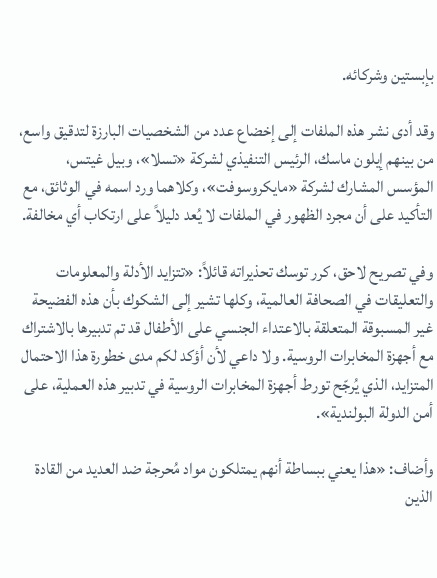بإبستين وشركائه.

وقد أدى نشر هذه الملفات إلى إخضاع عدد من الشخصيات البارزة لتدقيق واسع، من بينهم إيلون ماسك، الرئيس التنفيذي لشركة «تسلا»، وبيل غيتس، المؤسس المشارك لشركة «مايكروسوفت»، وكلاهما ورد اسمه في الوثائق، مع التأكيد على أن مجرد الظهور في الملفات لا يُعد دليلاً على ارتكاب أي مخالفة.

وفي تصريح لاحق، كرر توسك تحذيراته قائلاً: «تتزايد الأدلة والمعلومات والتعليقات في الصحافة العالمية، وكلها تشير إلى الشكوك بأن هذه الفضيحة غير المسبوقة المتعلقة بالاعتداء الجنسي على الأطفال قد تم تدبيرها بالاشتراك مع أجهزة المخابرات الروسية. ولا داعي لأن أؤكد لكم مدى خطورة هذا الاحتمال المتزايد، الذي يُرجّح تورط أجهزة المخابرات الروسية في تدبير هذه العملية، على أمن الدولة البولندية».

وأضاف: «هذا يعني ببساطة أنهم يمتلكون مواد مُحرجة ضد العديد من القادة الذين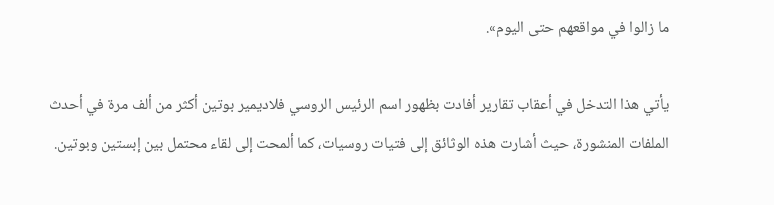ما زالوا في مواقعهم حتى اليوم».

يأتي هذا التدخل في أعقاب تقارير أفادت بظهور اسم الرئيس الروسي فلاديمير بوتين أكثر من ألف مرة في أحدث الملفات المنشورة، حيث أشارت هذه الوثائق إلى فتيات روسيات، كما ألمحت إلى لقاء محتمل بين إبستين وبوتين.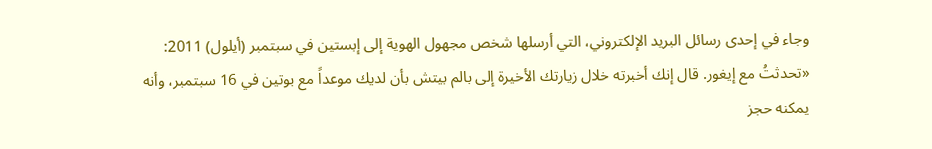وجاء في إحدى رسائل البريد الإلكتروني، التي أرسلها شخص مجهول الهوية إلى إبستين في سبتمبر (أيلول) 2011: «تحدثتُ مع إيغور. قال إنك أخبرته خلال زيارتك الأخيرة إلى بالم بيتش بأن لديك موعداً مع بوتين في 16 سبتمبر، وأنه يمكنه حجز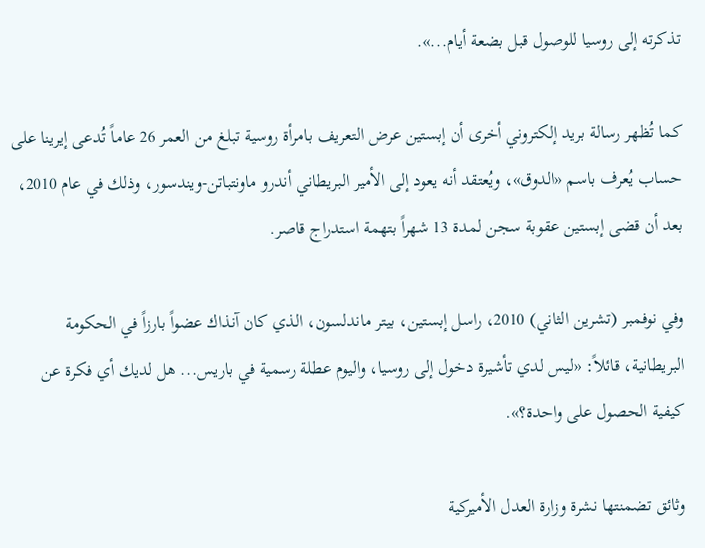تذكرته إلى روسيا للوصول قبل بضعة أيام...».

كما تُظهر رسالة بريد إلكتروني أخرى أن إبستين عرض التعريف بامرأة روسية تبلغ من العمر 26 عاماً تُدعى إيرينا على حساب يُعرف باسم «الدوق»، ويُعتقد أنه يعود إلى الأمير البريطاني أندرو ماونتباتن-ويندسور، وذلك في عام 2010، بعد أن قضى إبستين عقوبة سجن لمدة 13 شهراً بتهمة استدراج قاصر.

وفي نوفمبر (تشرين الثاني) 2010، راسل إبستين، بيتر ماندلسون، الذي كان آنذاك عضواً بارزاً في الحكومة البريطانية، قائلاً: «ليس لدي تأشيرة دخول إلى روسيا، واليوم عطلة رسمية في باريس... هل لديك أي فكرة عن كيفية الحصول على واحدة؟».

وثائق تضمنتها نشرة وزارة العدل الأميركية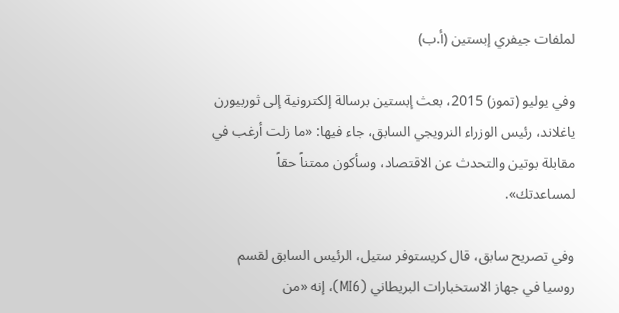لملفات جيفري إبستين (أ.ب)

وفي يوليو (تموز) 2015، بعث إبستين برسالة إلكترونية إلى ثوربيورن ياغلاند، رئيس الوزراء النرويجي السابق، جاء فيها: «ما زلت أرغب في مقابلة بوتين والتحدث عن الاقتصاد، وسأكون ممتناً حقاً لمساعدتك».

وفي تصريح سابق، قال كريستوفر ستيل، الرئيس السابق لقسم روسيا في جهاز الاستخبارات البريطاني (MI6)، إنه «من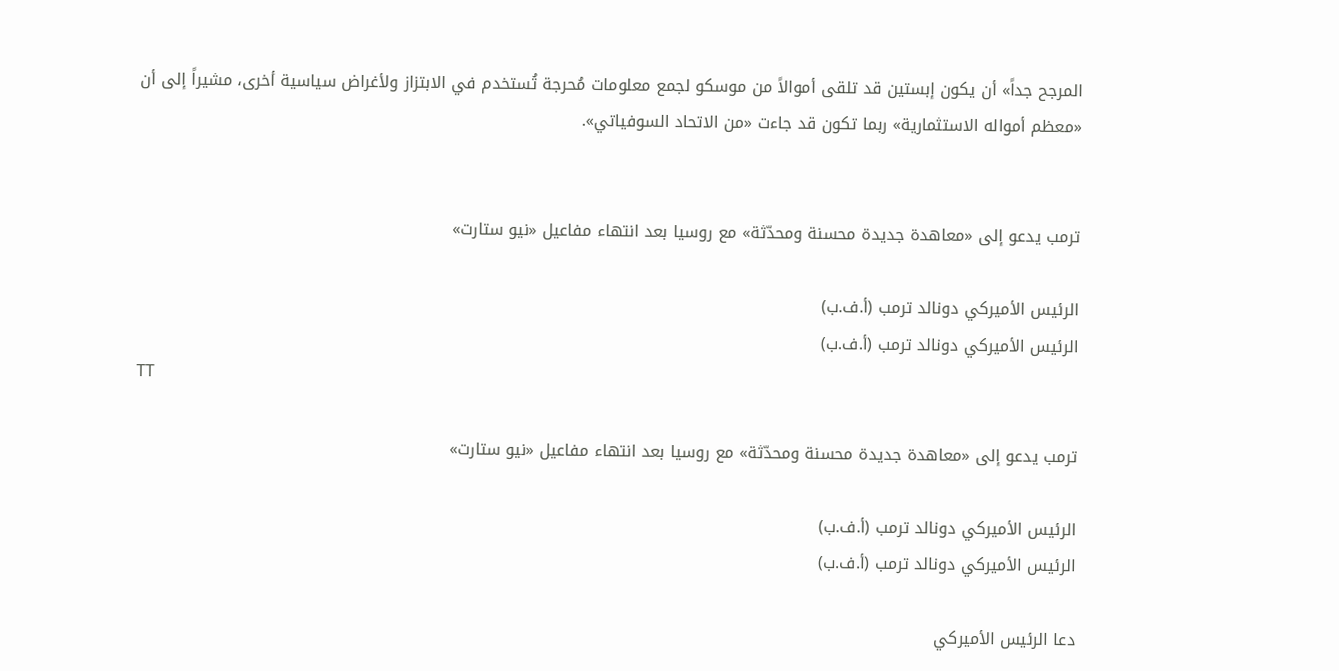المرجح جداً» أن يكون إبستين قد تلقى أموالاً من موسكو لجمع معلومات مُحرجة تُستخدم في الابتزاز ولأغراض سياسية أخرى، مشيراً إلى أن «معظم أمواله الاستثمارية» ربما تكون قد جاءت «من الاتحاد السوفياتي».


ترمب يدعو إلى «معاهدة جديدة محسنة ومحدّثة» مع روسيا بعد انتهاء مفاعيل «نيو ستارت»

الرئيس الأميركي دونالد ترمب (أ.ف.ب)
الرئيس الأميركي دونالد ترمب (أ.ف.ب)
TT

ترمب يدعو إلى «معاهدة جديدة محسنة ومحدّثة» مع روسيا بعد انتهاء مفاعيل «نيو ستارت»

الرئيس الأميركي دونالد ترمب (أ.ف.ب)
الرئيس الأميركي دونالد ترمب (أ.ف.ب)

دعا الرئيس الأميركي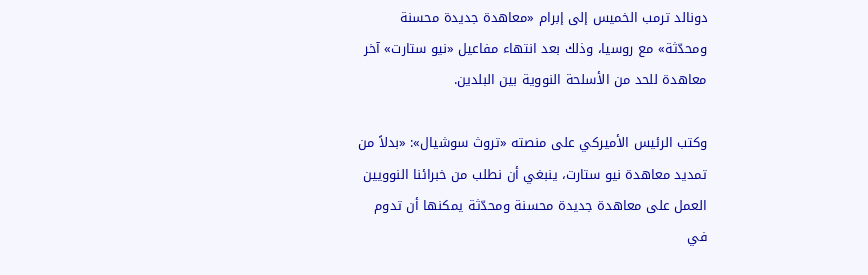دونالد ترمب الخميس إلى إبرام «معاهدة جديدة محسنة ومحدّثة» مع روسيا، وذلك بعد انتهاء مفاعيل «نيو ستارت» آخر معاهدة للحد من الأسلحة النووية بين البلدين.

وكتب الرئيس الأميركي على منصته «تروث سوشيال»: «بدلاً من تمديد معاهدة نيو ستارت، ينبغي أن نطلب من خبرائنا النوويين العمل على معاهدة جديدة محسنة ومحدّثة يمكنها أن تدوم في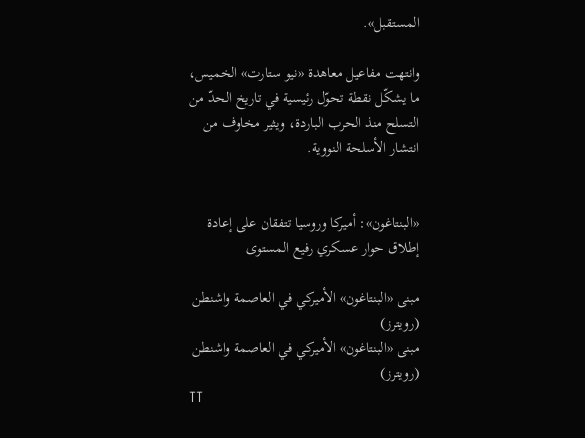المستقبل».

وانتهت مفاعيل معاهدة «نيو ستارت» الخميس، ما يشكّل نقطة تحوّل رئيسية في تاريخ الحدّ من التسلح منذ الحرب الباردة، ويثير مخاوف من انتشار الأسلحة النووية.


«البنتاغون»: أميركا وروسيا تتفقان على إعادة إطلاق حوار عسكري رفيع المستوى

مبنى «البنتاغون» الأميركي في العاصمة واشنطن (رويترز)
مبنى «البنتاغون» الأميركي في العاصمة واشنطن (رويترز)
TT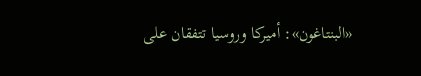«البنتاغون»: أميركا وروسيا تتفقان على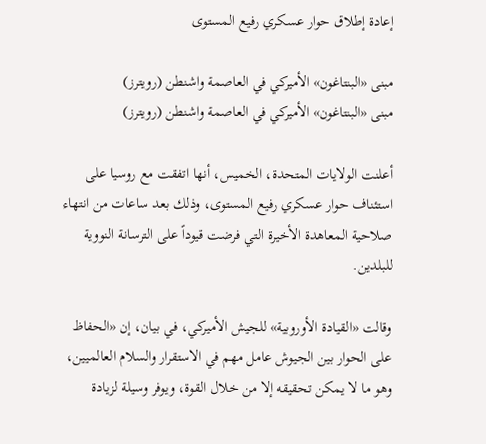إعادة إطلاق حوار عسكري رفيع المستوى

مبنى «البنتاغون» الأميركي في العاصمة واشنطن (رويترز)
مبنى «البنتاغون» الأميركي في العاصمة واشنطن (رويترز)

أعلنت الولايات المتحدة، الخميس، أنها اتفقت مع روسيا على استئناف حوار عسكري رفيع المستوى، وذلك بعد ساعات من انتهاء صلاحية المعاهدة الأخيرة التي فرضت قيوداً على الترسانة النووية للبلدين.

وقالت «القيادة الأوروبية» للجيش الأميركي، في بيان، إن «الحفاظ على الحوار بين الجيوش عامل مهم في الاستقرار والسلام العالميين، وهو ما لا يمكن تحقيقه إلا من خلال القوة، ويوفر وسيلة لزيادة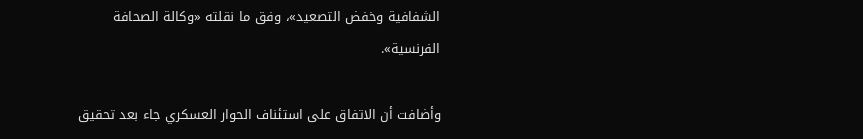الشفافية وخفض التصعيد»، وفق ما نقلته «وكالة الصحافة الفرنسية».

وأضافت أن الاتفاق على استئناف الحوار العسكري جاء بعد تحقيق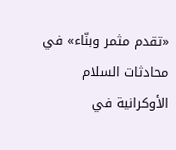«تقدم مثمر وبنّاء» في محادثات السلام الأوكرانية في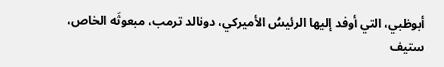أبوظبي، التي أوفد إليها الرئيسُ الأميركي، دونالد ترمب، مبعوثَه الخاص، ستيف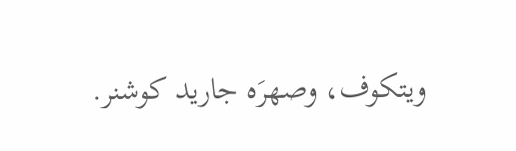ويتكوف، وصهرَه جاريد كوشنر.